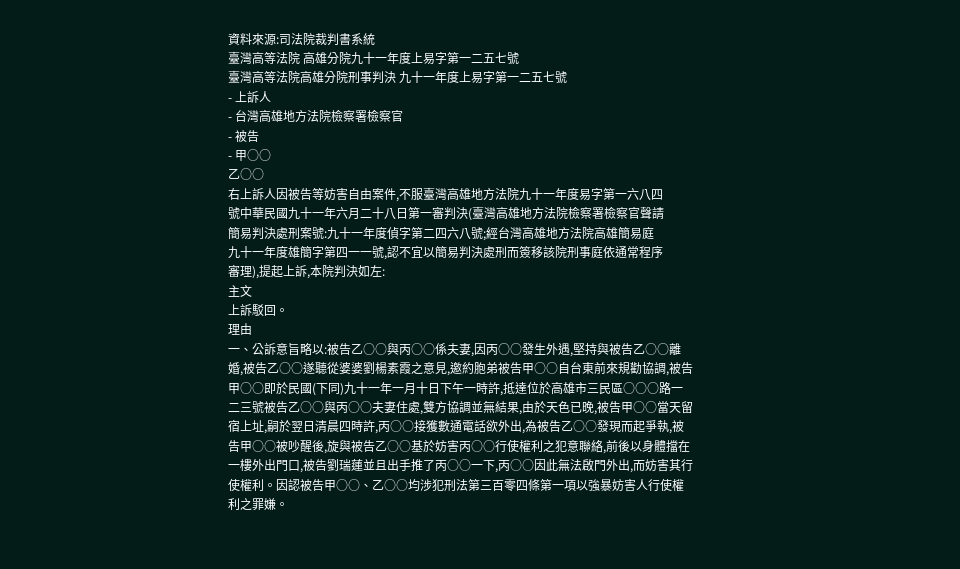資料來源:司法院裁判書系統
臺灣高等法院 高雄分院九十一年度上易字第一二五七號
臺灣高等法院高雄分院刑事判決 九十一年度上易字第一二五七號
- 上訴人
- 台灣高雄地方法院檢察署檢察官
- 被告
- 甲○○
乙○○
右上訴人因被告等妨害自由案件,不服臺灣高雄地方法院九十一年度易字第一六八四
號中華民國九十一年六月二十八日第一審判決(臺灣高雄地方法院檢察署檢察官聲請
簡易判決處刑案號:九十一年度偵字第二四六八號;經台灣高雄地方法院高雄簡易庭
九十一年度雄簡字第四一一號,認不宜以簡易判決處刑而簽移該院刑事庭依通常程序
審理),提起上訴,本院判決如左:
主文
上訴駁回。
理由
一、公訴意旨略以:被告乙○○與丙○○係夫妻,因丙○○發生外遇,堅持與被告乙○○離婚,被告乙○○遂聽從婆婆劉楊素霞之意見,邀約胞弟被告甲○○自台東前來規勸協調,被告甲○○即於民國(下同)九十一年一月十日下午一時許,抵達位於高雄市三民區○○○路一二三號被告乙○○與丙○○夫妻住處,雙方協調並無結果,由於天色已晚,被告甲○○當天留宿上址,嗣於翌日清晨四時許,丙○○接獲數通電話欲外出,為被告乙○○發現而起爭執,被告甲○○被吵醒後,旋與被告乙○○基於妨害丙○○行使權利之犯意聯絡,前後以身體擋在一樓外出門口,被告劉瑞蓮並且出手推了丙○○一下,丙○○因此無法啟門外出,而妨害其行使權利。因認被告甲○○、乙○○均涉犯刑法第三百零四條第一項以強暴妨害人行使權利之罪嫌。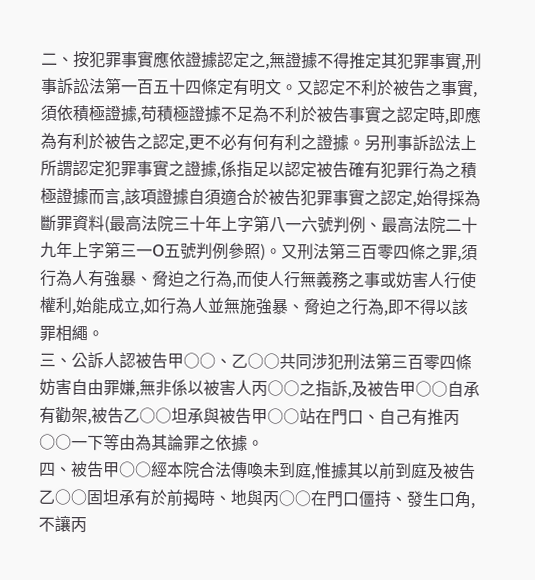二、按犯罪事實應依證據認定之,無證據不得推定其犯罪事實,刑事訴訟法第一百五十四條定有明文。又認定不利於被告之事實,須依積極證據,苟積極證據不足為不利於被告事實之認定時,即應為有利於被告之認定,更不必有何有利之證據。另刑事訴訟法上所謂認定犯罪事實之證據,係指足以認定被告確有犯罪行為之積極證據而言,該項證據自須適合於被告犯罪事實之認定,始得採為斷罪資料(最高法院三十年上字第八一六號判例、最高法院二十九年上字第三一О五號判例參照)。又刑法第三百零四條之罪,須行為人有強暴、脅迫之行為,而使人行無義務之事或妨害人行使權利,始能成立,如行為人並無施強暴、脅迫之行為,即不得以該罪相繩。
三、公訴人認被告甲○○、乙○○共同涉犯刑法第三百零四條妨害自由罪嫌,無非係以被害人丙○○之指訴,及被告甲○○自承有勸架,被告乙○○坦承與被告甲○○站在門口、自己有推丙○○一下等由為其論罪之依據。
四、被告甲○○經本院合法傳喚未到庭,惟據其以前到庭及被告乙○○固坦承有於前揭時、地與丙○○在門口僵持、發生口角,不讓丙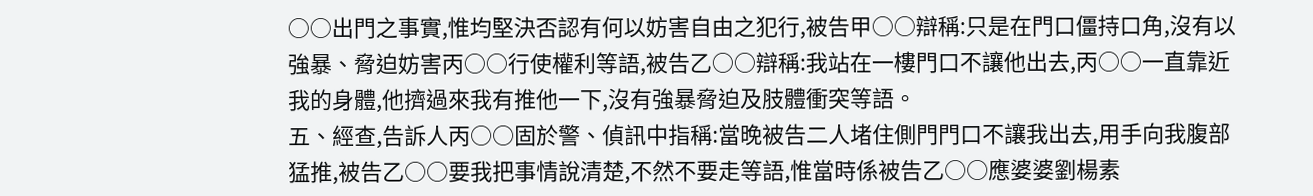○○出門之事實,惟均堅決否認有何以妨害自由之犯行,被告甲○○辯稱:只是在門口僵持口角,沒有以強暴、脅迫妨害丙○○行使權利等語,被告乙○○辯稱:我站在一樓門口不讓他出去,丙○○一直靠近我的身體,他擠過來我有推他一下,沒有強暴脅迫及肢體衝突等語。
五、經查,告訴人丙○○固於警、偵訊中指稱:當晚被告二人堵住側門門口不讓我出去,用手向我腹部猛推,被告乙○○要我把事情說清楚,不然不要走等語,惟當時係被告乙○○應婆婆劉楊素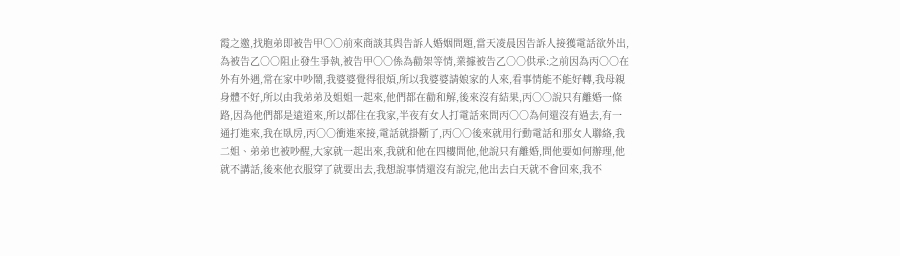霞之邀,找胞弟即被告甲○○前來商談其與告訴人婚姻問題,當天凌晨因告訴人接獲電話欲外出,為被告乙○○阻止發生爭執,被告甲○○係為勸架等情,業據被告乙○○供承:之前因為丙○○在外有外遇,常在家中吵鬧,我婆婆覺得很煩,所以我婆婆請娘家的人來,看事情能不能好轉,我母親身體不好,所以由我弟弟及姐姐一起來,他們都在勸和解,後來沒有結果,丙○○說只有離婚一條路,因為他們都是遠道來,所以都住在我家,半夜有女人打電話來問丙○○為何還沒有過去,有一通打進來,我在臥房,丙○○衝進來接,電話就掛斷了,丙○○後來就用行動電話和那女人聯絡,我二姐、弟弟也被吵醒,大家就一起出來,我就和他在四樓問他,他說只有離婚,問他要如何辦理,他就不講話,後來他衣服穿了就要出去,我想說事情還沒有說完,他出去白天就不會回來,我不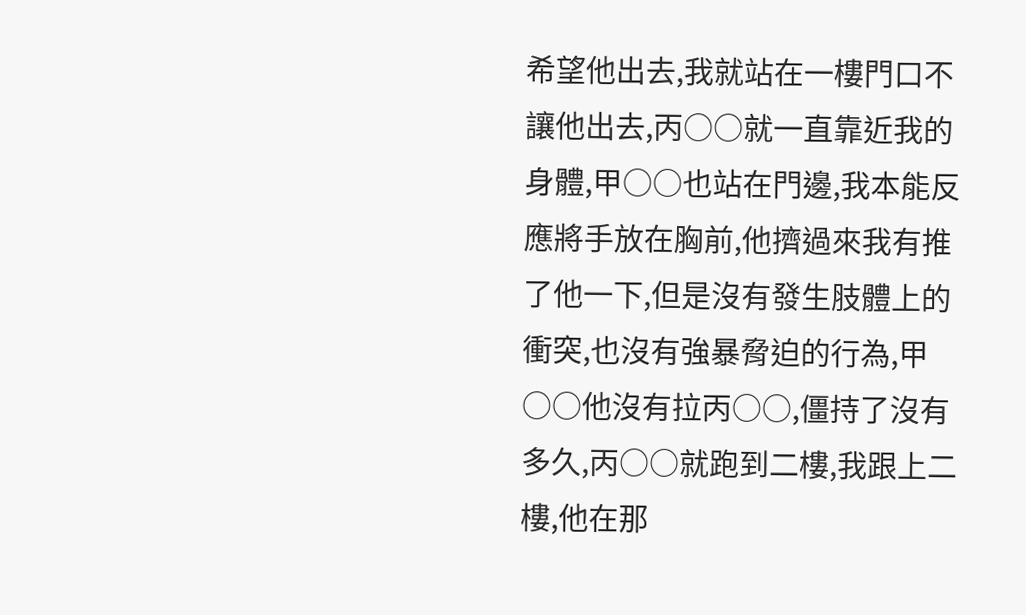希望他出去,我就站在一樓門口不讓他出去,丙○○就一直靠近我的身體,甲○○也站在門邊,我本能反應將手放在胸前,他擠過來我有推了他一下,但是沒有發生肢體上的衝突,也沒有強暴脅迫的行為,甲○○他沒有拉丙○○,僵持了沒有多久,丙○○就跑到二樓,我跟上二樓,他在那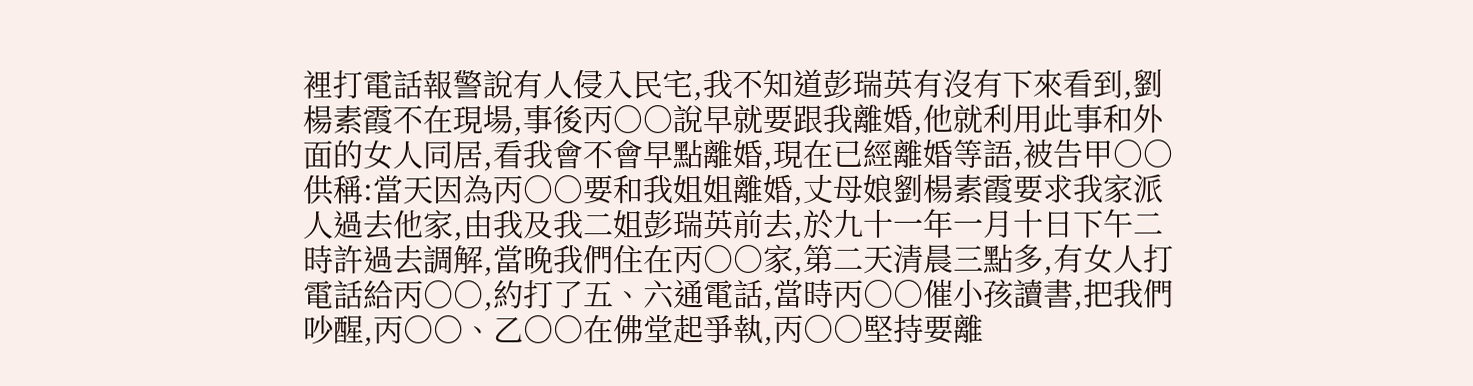裡打電話報警說有人侵入民宅,我不知道彭瑞英有沒有下來看到,劉楊素霞不在現場,事後丙○○說早就要跟我離婚,他就利用此事和外面的女人同居,看我會不會早點離婚,現在已經離婚等語,被告甲○○供稱:當天因為丙○○要和我姐姐離婚,丈母娘劉楊素霞要求我家派人過去他家,由我及我二姐彭瑞英前去,於九十一年一月十日下午二時許過去調解,當晚我們住在丙○○家,第二天清晨三點多,有女人打電話給丙○○,約打了五、六通電話,當時丙○○催小孩讀書,把我們吵醒,丙○○、乙○○在佛堂起爭執,丙○○堅持要離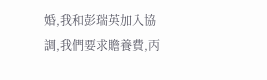婚,我和彭瑞英加入協調,我們要求贍養費,丙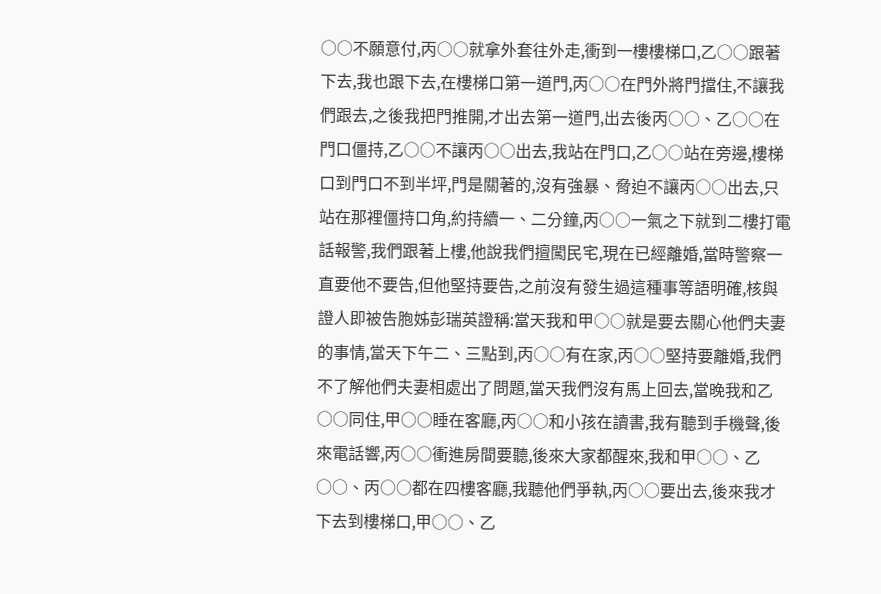○○不願意付,丙○○就拿外套往外走,衝到一樓樓梯口,乙○○跟著下去,我也跟下去,在樓梯口第一道門,丙○○在門外將門擋住,不讓我們跟去,之後我把門推開,才出去第一道門,出去後丙○○、乙○○在門口僵持,乙○○不讓丙○○出去,我站在門口,乙○○站在旁邊,樓梯口到門口不到半坪,門是關著的,沒有強暴、脅迫不讓丙○○出去,只站在那裡僵持口角,約持續一、二分鐘,丙○○一氣之下就到二樓打電話報警,我們跟著上樓,他說我們擅闖民宅,現在已經離婚,當時警察一直要他不要告,但他堅持要告,之前沒有發生過這種事等語明確,核與證人即被告胞姊彭瑞英證稱:當天我和甲○○就是要去關心他們夫妻的事情,當天下午二、三點到,丙○○有在家,丙○○堅持要離婚,我們不了解他們夫妻相處出了問題,當天我們沒有馬上回去,當晚我和乙○○同住,甲○○睡在客廳,丙○○和小孩在讀書,我有聽到手機聲,後來電話響,丙○○衝進房間要聽,後來大家都醒來,我和甲○○、乙○○、丙○○都在四樓客廳,我聽他們爭執,丙○○要出去,後來我才下去到樓梯口,甲○○、乙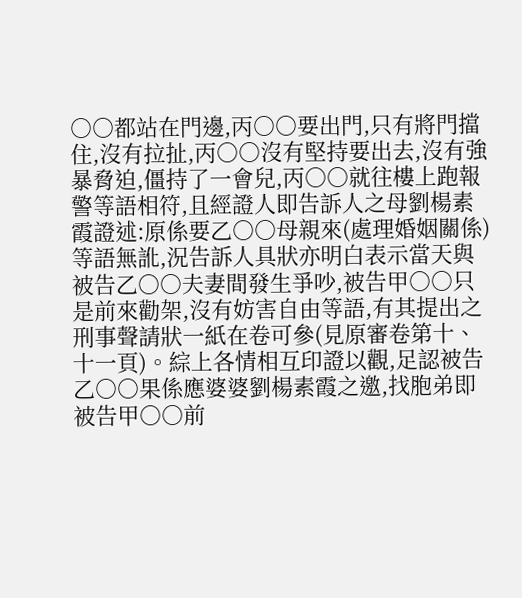○○都站在門邊,丙○○要出門,只有將門擋住,沒有拉扯,丙○○沒有堅持要出去,沒有強暴脅迫,僵持了一會兒,丙○○就往樓上跑報警等語相符,且經證人即告訴人之母劉楊素霞證述:原係要乙○○母親來(處理婚姻關係)等語無訛,況告訴人具狀亦明白表示當天與被告乙○○夫妻間發生爭吵,被告甲○○只是前來勸架,沒有妨害自由等語,有其提出之刑事聲請狀一紙在卷可參(見原審卷第十、十一頁)。綜上各情相互印證以觀,足認被告乙○○果係應婆婆劉楊素霞之邀,找胞弟即被告甲○○前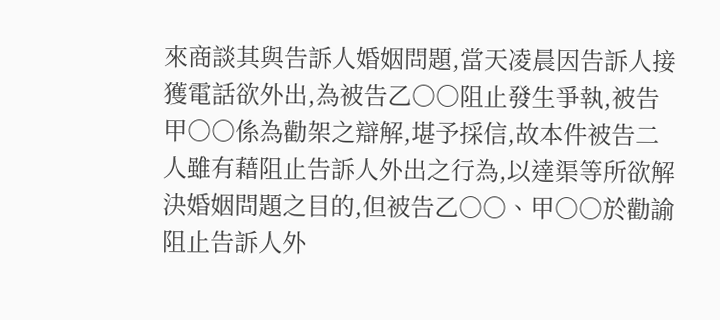來商談其與告訴人婚姻問題,當天凌晨因告訴人接獲電話欲外出,為被告乙○○阻止發生爭執,被告甲○○係為勸架之辯解,堪予採信,故本件被告二人雖有藉阻止告訴人外出之行為,以達渠等所欲解決婚姻問題之目的,但被告乙○○、甲○○於勸諭阻止告訴人外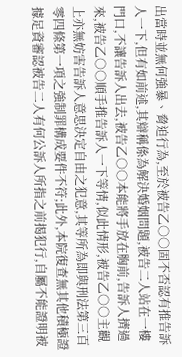出當時並無何強暴、脅迫行為,至於被告乙○○固不否認有推告訴人一下,但有如前述,其辯稱係為解決婚姻問題,被告二人站在一樓門口,不讓告訴人出去,被告乙○○本能將手放在胸前,告訴人擠過來,被告乙○○順手推告訴人一下等情,似此情形,被告乙○○主觀上亦無妨害告訴人意思決定自由之犯意,其等所為即與刑法第三百零四條第一項之強制罪構成要件不符;此外,本院復查無其他積極證據足資審認被告二人有何公訴人所指之前揭犯行,自屬不能證明被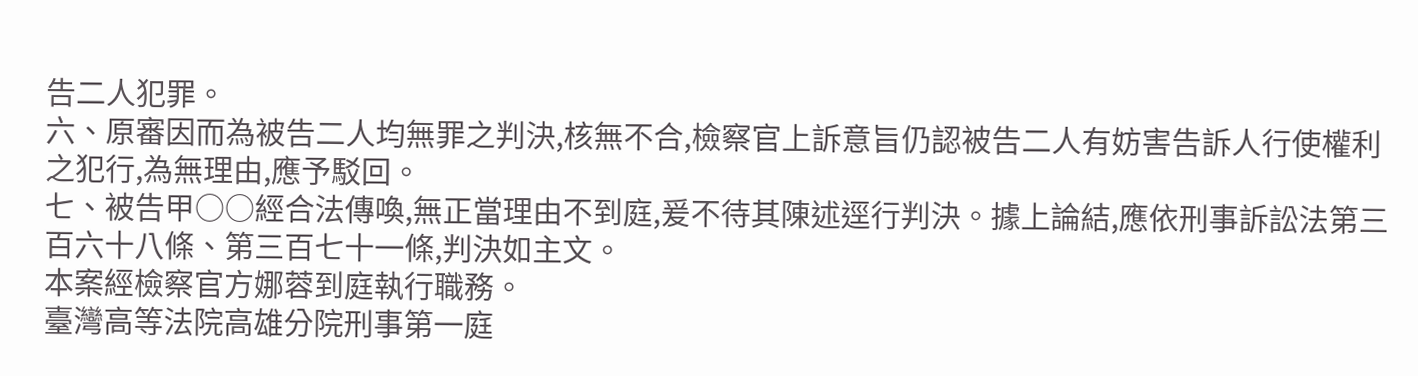告二人犯罪。
六、原審因而為被告二人均無罪之判決,核無不合,檢察官上訴意旨仍認被告二人有妨害告訴人行使權利之犯行,為無理由,應予駁回。
七、被告甲○○經合法傳喚,無正當理由不到庭,爰不待其陳述逕行判決。據上論結,應依刑事訴訟法第三百六十八條、第三百七十一條,判決如主文。
本案經檢察官方娜蓉到庭執行職務。
臺灣高等法院高雄分院刑事第一庭